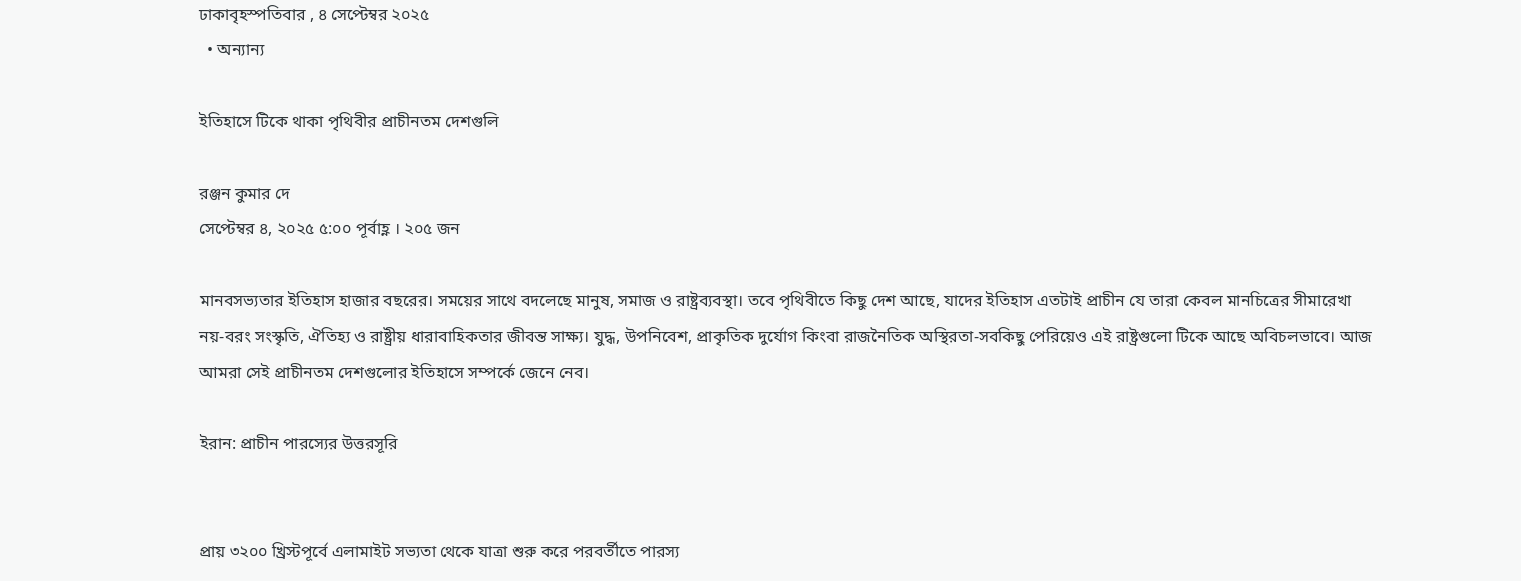ঢাকাবৃহস্পতিবার , ৪ সেপ্টেম্বর ২০২৫
  • অন্যান্য

ইতিহাসে টিকে থাকা পৃথিবীর প্রাচীনতম দেশগুলি

রঞ্জন কুমার দে
সেপ্টেম্বর ৪, ২০২৫ ৫:০০ পূর্বাহ্ণ । ২০৫ জন

মানবসভ্যতার ইতিহাস হাজার বছরের। সময়ের সাথে বদলেছে মানুষ, সমাজ ও রাষ্ট্রব্যবস্থা। তবে পৃথিবীতে কিছু দেশ আছে, যাদের ইতিহাস এতটাই প্রাচীন যে তারা কেবল মানচিত্রের সীমারেখা নয়-বরং সংস্কৃতি, ঐতিহ্য ও রাষ্ট্রীয় ধারাবাহিকতার জীবন্ত সাক্ষ্য। যুদ্ধ, উপনিবেশ, প্রাকৃতিক দুর্যোগ কিংবা রাজনৈতিক অস্থিরতা-সবকিছু পেরিয়েও এই রাষ্ট্রগুলো টিকে আছে অবিচলভাবে। আজ আমরা সেই প্রাচীনতম দেশগুলোর ইতিহাসে সম্পর্কে জেনে নেব।

ইরান: প্রাচীন পারস্যের উত্তরসূরি


প্রায় ৩২০০ খ্রিস্টপূর্বে এলামাইট সভ্যতা থেকে যাত্রা শুরু করে পরবর্তীতে পারস্য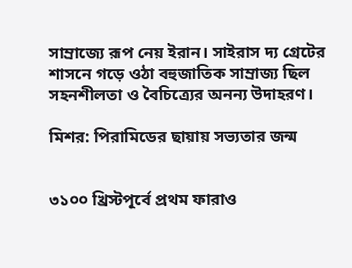সাম্রাজ্যে রূপ নেয় ইরান। সাইরাস দ্য গ্রেটের শাসনে গড়ে ওঠা বহুজাতিক সাম্রাজ্য ছিল সহনশীলতা ও বৈচিত্র্যের অনন্য উদাহরণ।

মিশর: পিরামিডের ছায়ায় সভ্যতার জন্ম


৩১০০ খ্রিস্টপূর্বে প্রথম ফারাও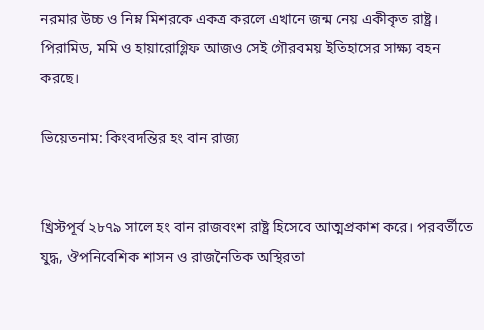নরমার উচ্চ ও নিম্ন মিশরকে একত্র করলে এখানে জন্ম নেয় একীকৃত রাষ্ট্র। পিরামিড, মমি ও হায়ারোগ্লিফ আজও সেই গৌরবময় ইতিহাসের সাক্ষ্য বহন করছে।

ভিয়েতনাম: কিংবদন্তির হং বান রাজ্য


খ্রিস্টপূর্ব ২৮৭৯ সালে হং বান রাজবংশ রাষ্ট্র হিসেবে আত্মপ্রকাশ করে। পরবর্তীতে যুদ্ধ, ঔপনিবেশিক শাসন ও রাজনৈতিক অস্থিরতা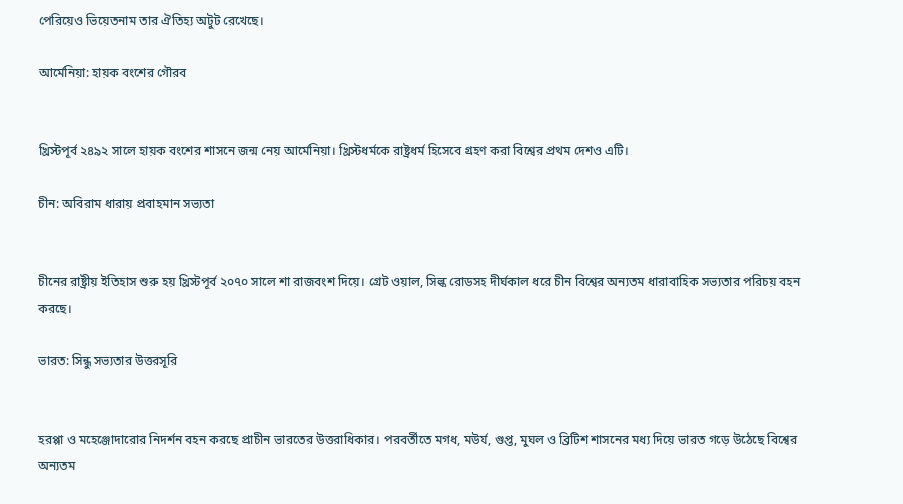পেরিয়েও ভিয়েতনাম তার ঐতিহ্য অটুট রেখেছে।

আর্মেনিয়া: হায়ক বংশের গৌরব


খ্রিস্টপূর্ব ২৪৯২ সালে হায়ক বংশের শাসনে জন্ম নেয় আর্মেনিয়া। খ্রিস্টধর্মকে রাষ্ট্রধর্ম হিসেবে গ্রহণ করা বিশ্বের প্রথম দেশও এটি।

চীন: অবিরাম ধারায় প্রবাহমান সভ্যতা


চীনের রাষ্ট্রীয় ইতিহাস শুরু হয় খ্রিস্টপূর্ব ২০৭০ সালে শা রাজবংশ দিয়ে। গ্রেট ওয়াল, সিল্ক রোডসহ দীর্ঘকাল ধরে চীন বিশ্বের অন্যতম ধারাবাহিক সভ্যতার পরিচয় বহন করছে।

ভারত: সিন্ধু সভ্যতার উত্তরসূরি


হরপ্পা ও মহেঞ্জোদারোর নিদর্শন বহন করছে প্রাচীন ভারতের উত্তরাধিকার। পরবর্তীতে মগধ, মউর্য, গুপ্ত, মুঘল ও ব্রিটিশ শাসনের মধ্য দিয়ে ভারত গড়ে উঠেছে বিশ্বের অন্যতম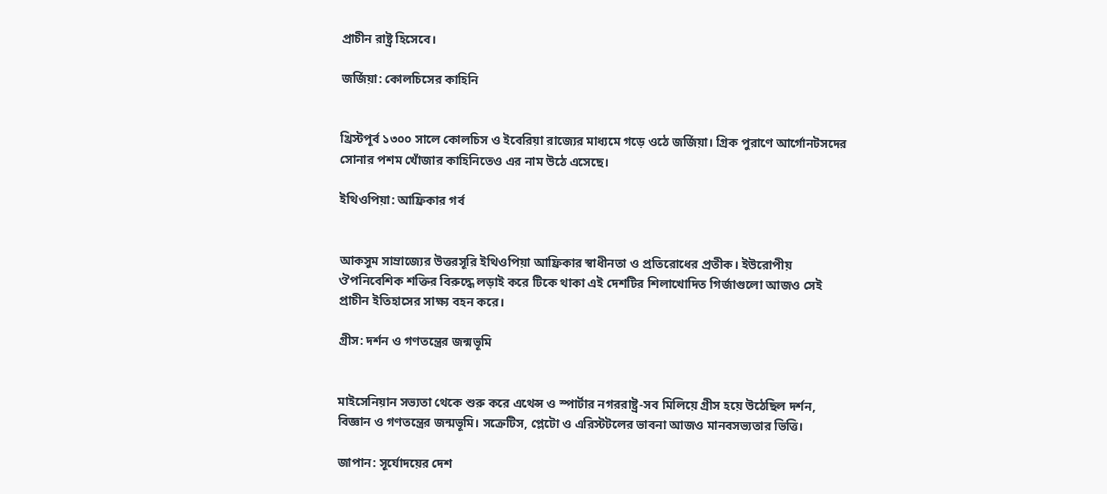প্রাচীন রাষ্ট্র হিসেবে।

জর্জিয়া: কোলচিসের কাহিনি


খ্রিস্টপূর্ব ১৩০০ সালে কোলচিস ও ইবেরিয়া রাজ্যের মাধ্যমে গড়ে ওঠে জর্জিয়া। গ্রিক পুরাণে আর্গোনটসদের সোনার পশম খোঁজার কাহিনিতেও এর নাম উঠে এসেছে।

ইথিওপিয়া: আফ্রিকার গর্ব


আকসুম সাম্রাজ্যের উত্তরসূরি ইথিওপিয়া আফ্রিকার স্বাধীনতা ও প্রতিরোধের প্রতীক। ইউরোপীয় ঔপনিবেশিক শক্তির বিরুদ্ধে লড়াই করে টিকে থাকা এই দেশটির শিলাখোদিত গির্জাগুলো আজও সেই প্রাচীন ইতিহাসের সাক্ষ্য বহন করে।

গ্রীস: দর্শন ও গণতন্ত্রের জন্মভূমি


মাইসেনিয়ান সভ্যতা থেকে শুরু করে এথেন্স ও স্পার্টার নগররাষ্ট্র-সব মিলিয়ে গ্রীস হয়ে উঠেছিল দর্শন, বিজ্ঞান ও গণতন্ত্রের জন্মভূমি। সক্রেটিস, প্লেটো ও এরিস্টটলের ভাবনা আজও মানবসভ্যতার ভিত্তি।

জাপান: সূর্যোদয়ের দেশ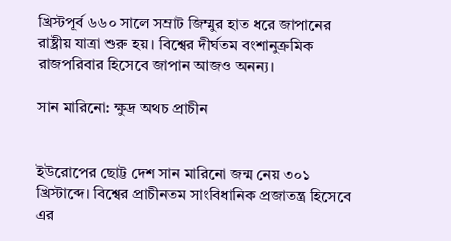খ্রিস্টপূর্ব ৬৬০ সালে সম্রাট জিম্মুর হাত ধরে জাপানের রাষ্ট্রীয় যাত্রা শুরু হয়। বিশ্বের দীর্ঘতম বংশানুক্রমিক রাজপরিবার হিসেবে জাপান আজও অনন্য।

সান মারিনো: ক্ষুদ্র অথচ প্রাচীন


ইউরোপের ছোট্ট দেশ সান মারিনো জন্ম নেয় ৩০১ খ্রিস্টাব্দে। বিশ্বের প্রাচীনতম সাংবিধানিক প্রজাতন্ত্র হিসেবে এর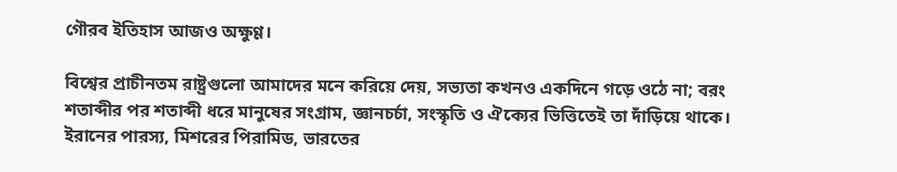গৌরব ইতিহাস আজও অক্ষুণ্ণ।

বিশ্বের প্রাচীনতম রাষ্ট্রগুলো আমাদের মনে করিয়ে দেয়, সভ্যতা কখনও একদিনে গড়ে ওঠে না; বরং শতাব্দীর পর শতাব্দী ধরে মানুষের সংগ্রাম, জ্ঞানচর্চা, সংস্কৃতি ও ঐক্যের ভিত্তিতেই তা দাঁড়িয়ে থাকে। ইরানের পারস্য, মিশরের পিরামিড, ভারতের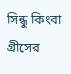সিন্ধু কিংবা গ্রীসের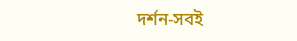দর্শন-সবই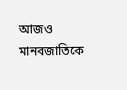আজও মানবজাতিকে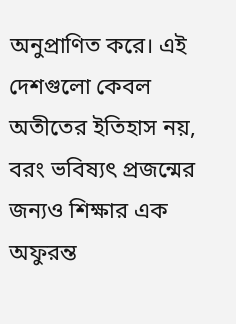অনুপ্রাণিত করে। এই দেশগুলো কেবল অতীতের ইতিহাস নয়, বরং ভবিষ্যৎ প্রজন্মের জন্যও শিক্ষার এক অফুরন্ত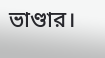ভাণ্ডার।